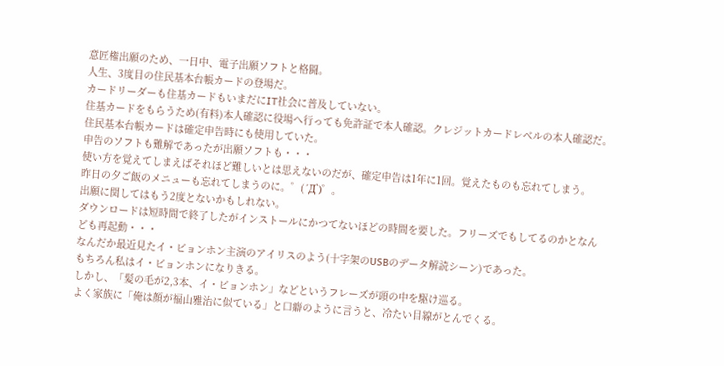意匠権出願のため、一日中、電子出願ソフトと格闘。
人生、3度目の住民基本台帳カードの登場だ。
カードリーダーも住基カードもいまだにIT社会に普及していない。
住基カードをもらうため(有料)本人確認に役場へ行っても免許証で本人確認。クレジットカードレベルの本人確認だ。
住民基本台帳カードは確定申告時にも使用していた。
申告のソフトも難解であったが出願ソフトも・・・
使い方を覚えてしまえばそれほど難しいとは思えないのだが、確定申告は1年に1回。覚えたものも忘れてしまう。
昨日の夕ご飯のメニューも忘れてしまうのに。゜(´Д`)゜。
出願に関してはもう2度とないかもしれない。
ダウンロードは短時間で終了したがインストールにかつてないほどの時間を要した。フリーズでもしてるのかとなんども再起動・・・
なんだか最近見たイ・ビョンホン主演のアイリスのよう(十字架のUSBのデータ解読シーン)であった。
もちろん私はイ・ビョンホンになりきる。
しかし、「髪の毛が2,3本、イ・ビョンホン」などというフレーズが頭の中を駆け巡る。
よく家族に「俺は顔が福山雅治に似ている」と口癖のように言うと、冷たい目線がとんでくる。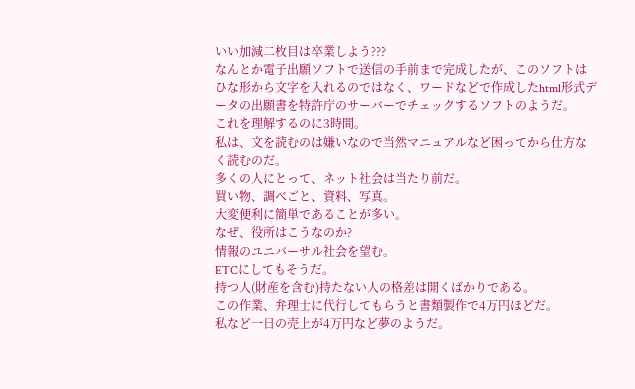いい加減二枚目は卒業しよう???
なんとか電子出願ソフトで送信の手前まで完成したが、このソフトはひな形から文字を入れるのではなく、ワードなどで作成したhtml形式データの出願書を特許庁のサーバーでチェックするソフトのようだ。
これを理解するのに3時間。
私は、文を読むのは嫌いなので当然マニュアルなど困ってから仕方なく読むのだ。
多くの人にとって、ネット社会は当たり前だ。
買い物、調べごと、資料、写真。
大変便利に簡単であることが多い。
なぜ、役所はこうなのか?
情報のユニバーサル社会を望む。
ETCにしてもそうだ。
持つ人(財産を含む)持たない人の格差は開くばかりである。
この作業、弁理士に代行してもらうと書類製作で4万円ほどだ。
私など一日の売上が4万円など夢のようだ。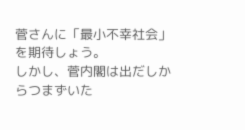菅さんに「最小不幸社会」を期待しょう。
しかし、菅内閣は出だしからつまずいた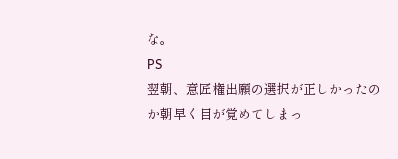な。
PS
翌朝、意匠権出願の選択が正しかったのか朝早く目が覚めてしまっ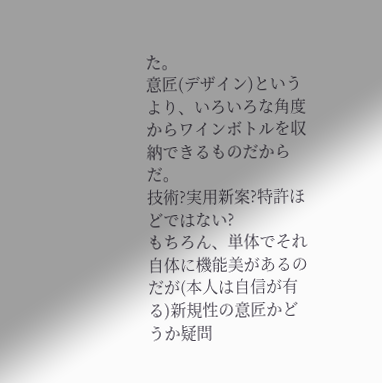た。
意匠(デザイン)というより、いろいろな角度からワインボトルを収納できるものだからだ。
技術?実用新案?特許ほどではない?
もちろん、単体でそれ自体に機能美があるのだが(本人は自信が有る)新規性の意匠かどうか疑問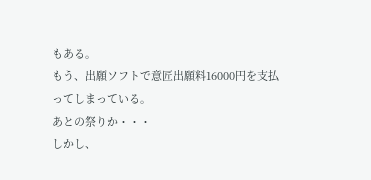もある。
もう、出願ソフトで意匠出願料16000円を支払ってしまっている。
あとの祭りか・・・
しかし、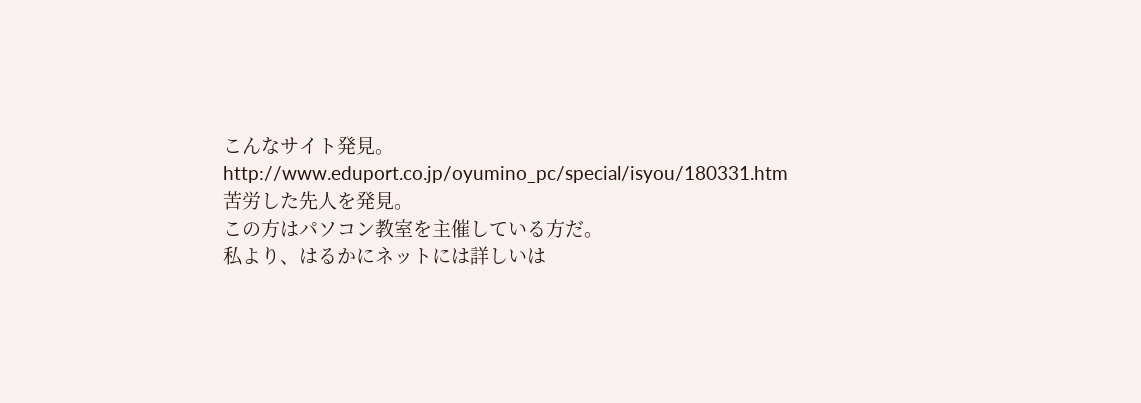こんなサイト発見。
http://www.eduport.co.jp/oyumino_pc/special/isyou/180331.htm
苦労した先人を発見。
この方はパソコン教室を主催している方だ。
私より、はるかにネットには詳しいは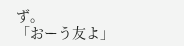ず。
「おーう友よ」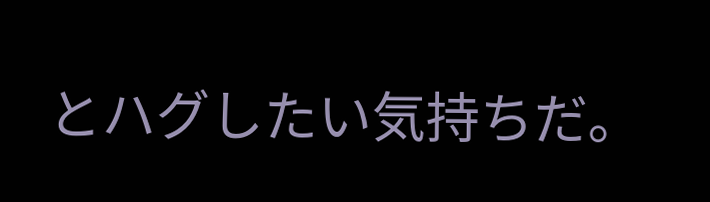とハグしたい気持ちだ。